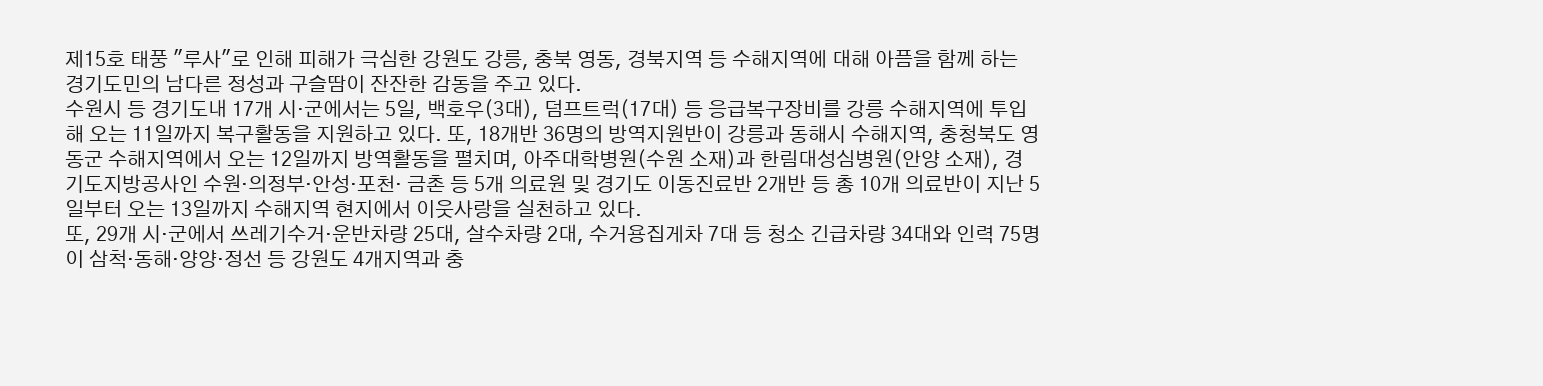제15호 태풍 "루사"로 인해 피해가 극심한 강원도 강릉, 충북 영동, 경북지역 등 수해지역에 대해 아픔을 함께 하는 경기도민의 남다른 정성과 구슬땀이 잔잔한 감동을 주고 있다.
수원시 등 경기도내 17개 시·군에서는 5일, 백호우(3대), 덤프트럭(17대) 등 응급복구장비를 강릉 수해지역에 투입해 오는 11일까지 복구활동을 지원하고 있다. 또, 18개반 36명의 방역지원반이 강릉과 동해시 수해지역, 충청북도 영동군 수해지역에서 오는 12일까지 방역활동을 펼치며, 아주대학병원(수원 소재)과 한림대성심병원(안양 소재), 경기도지방공사인 수원·의정부·안성·포천· 금촌 등 5개 의료원 및 경기도 이동진료반 2개반 등 총 10개 의료반이 지난 5일부터 오는 13일까지 수해지역 현지에서 이웃사랑을 실천하고 있다.
또, 29개 시·군에서 쓰레기수거·운반차량 25대, 살수차량 2대, 수거용집게차 7대 등 청소 긴급차량 34대와 인력 75명이 삼척·동해·양양·정선 등 강원도 4개지역과 충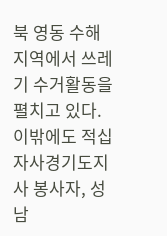북 영동 수해지역에서 쓰레기 수거활동을 펼치고 있다.
이밖에도 적십자사경기도지사 봉사자, 성남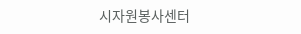시자원봉사센터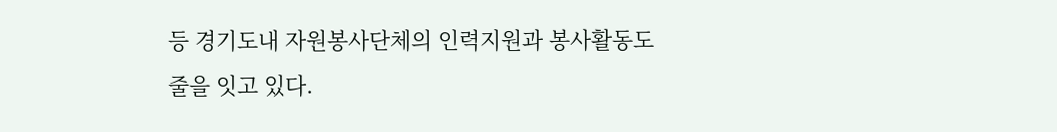등 경기도내 자원봉사단체의 인력지원과 봉사활동도 줄을 잇고 있다.